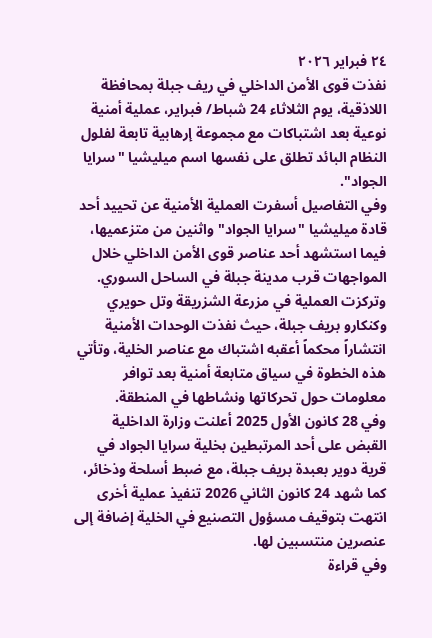٢٤ فبراير ٢٠٢٦
نفذت قوى الأمن الداخلي في ريف جبلة بمحافظة اللاذقية، يوم الثلاثاء 24 شباط/ فبراير، عملية أمنية نوعية بعد اشتباكات مع مجموعة إرهابية تابعة لفلول النظام البائد تطلق على نفسها اسم ميليشيا "سرايا الجواد".
وفي التفاصيل أسفرت العملية الأمنية عن تحييد أحد قادة ميليشيا "سرايا الجواد" واثنين من متزعميها، فيما استشهد أحد عناصر قوى الأمن الداخلي خلال المواجهات قرب مدينة جبلة في الساحل السوري.
وتركزت العملية في مزرعة الشزريقة وتل حويري وكنكارو بريف جبلة، حيث نفذت الوحدات الأمنية انتشاراً محكماً أعقبه اشتباك مع عناصر الخلية، وتأتي هذه الخطوة في سياق متابعة أمنية بعد توافر معلومات حول تحركاتها ونشاطها في المنطقة.
وفي 28 كانون الأول 2025 أعلنت وزارة الداخلية القبض على أحد المرتبطين بخلية سرايا الجواد في قرية دوير بعبدة بريف جبلة، مع ضبط أسلحة وذخائر، كما شهد 24 كانون الثاني 2026 تنفيذ عملية أخرى انتهت بتوقيف مسؤول التصنيع في الخلية إضافة إلى عنصرين منتسبين لها.
وفي قراءة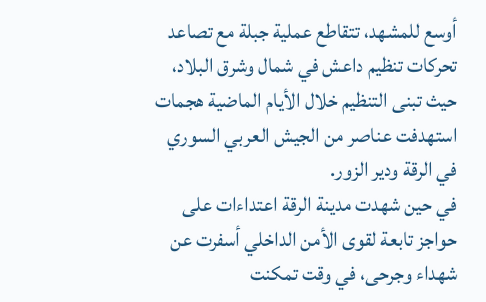أوسع للمشهد، تتقاطع عملية جبلة مع تصاعد تحركات تنظيم داعش في شمال وشرق البلاد، حيث تبنى التنظيم خلال الأيام الماضية هجمات استهدفت عناصر من الجيش العربي السوري في الرقة ودير الزور.
في حين شهدت مدينة الرقة اعتداءات على حواجز تابعة لقوى الأمن الداخلي أسفرت عن شهداء وجرحى، في وقت تمكنت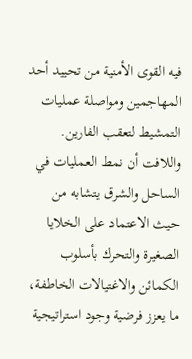فيه القوى الأمنية من تحييد أحد المهاجمين ومواصلة عمليات التمشيط لتعقب الفارين.
واللافت أن نمط العمليات في الساحل والشرق يتشابه من حيث الاعتماد على الخلايا الصغيرة والتحرك بأسلوب الكمائن والاغتيالات الخاطفة، ما يعزز فرضية وجود استراتيجية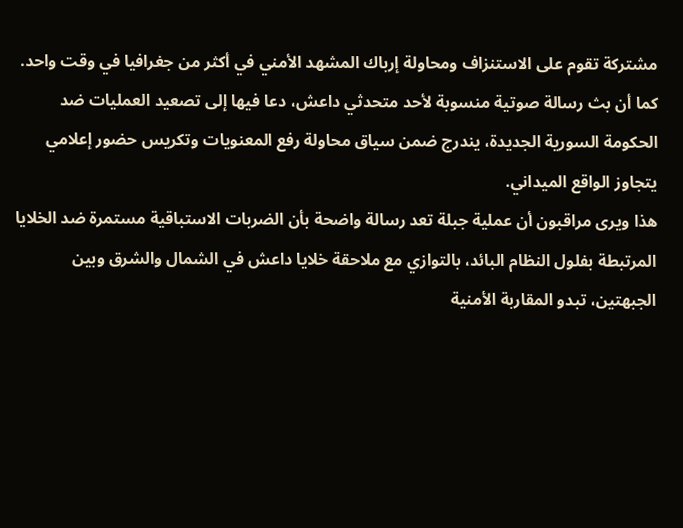مشتركة تقوم على الاستنزاف ومحاولة إرباك المشهد الأمني في أكثر من جغرافيا في وقت واحد.
كما أن بث رسالة صوتية منسوبة لأحد متحدثي داعش، دعا فيها إلى تصعيد العمليات ضد الحكومة السورية الجديدة، يندرج ضمن سياق محاولة رفع المعنويات وتكريس حضور إعلامي يتجاوز الواقع الميداني.
هذا ويرى مراقبون أن عملية جبلة تعد رسالة واضحة بأن الضربات الاستباقية مستمرة ضد الخلايا المرتبطة بفلول النظام البائد، بالتوازي مع ملاحقة خلايا داعش في الشمال والشرق وبين الجبهتين، تبدو المقاربة الأمنية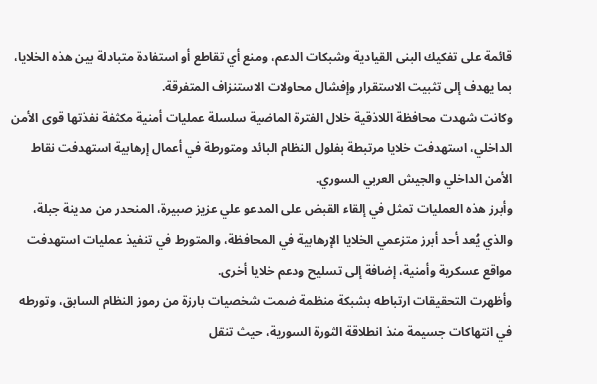قائمة على تفكيك البنى القيادية وشبكات الدعم، ومنع أي تقاطع أو استفادة متبادلة بين هذه الخلايا، بما يهدف إلى تثبيت الاستقرار وإفشال محاولات الاستنزاف المتفرقة.
وكانت شهدت محافظة اللاذقية خلال الفترة الماضية سلسلة عمليات أمنية مكثفة نفذتها قوى الأمن الداخلي، استهدفت خلايا مرتبطة بفلول النظام البائد ومتورطة في أعمال إرهابية استهدفت نقاط الأمن الداخلي والجيش العربي السوري.
وأبرز هذه العمليات تمثل في إلقاء القبض على المدعو علي عزيز صبيرة، المنحدر من مدينة جبلة، والذي يُعد أحد أبرز متزعمي الخلايا الإرهابية في المحافظة، والمتورط في تنفيذ عمليات استهدفت مواقع عسكرية وأمنية، إضافة إلى تسليح ودعم خلايا أخرى.
وأظهرت التحقيقات ارتباطه بشبكة منظمة ضمت شخصيات بارزة من رموز النظام السابق، وتورطه في انتهاكات جسيمة منذ انطلاقة الثورة السورية، حيث تنقل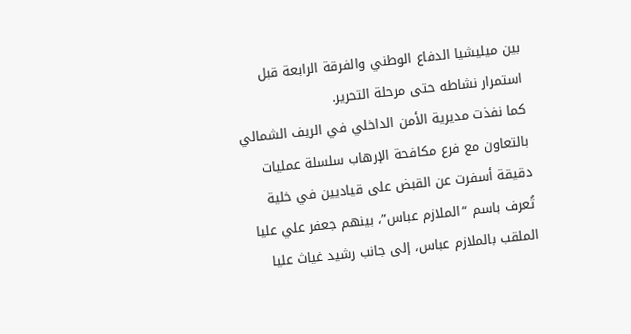بين ميليشيا الدفاع الوطني والفرقة الرابعة قبل استمرار نشاطه حتى مرحلة التحرير.
كما نفذت مديرية الأمن الداخلي في الريف الشمالي بالتعاون مع فرع مكافحة الإرهاب سلسلة عمليات دقيقة أسفرت عن القبض على قياديين في خلية تُعرف باسم “الملازم عباس”، بينهم جعفر علي عليا الملقب بالملازم عباس، إلى جانب رشيد غياث عليا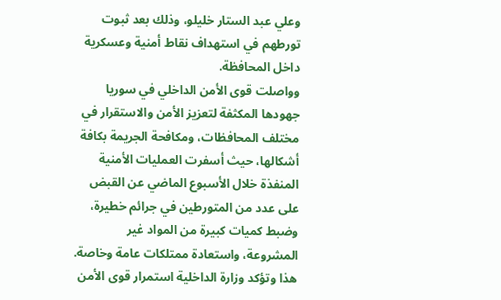وعلي عبد الستار خليلو، وذلك بعد ثبوت تورطهم في استهداف نقاط أمنية وعسكرية داخل المحافظة.
وواصلت قوى الأمن الداخلي في سوريا جهودها المكثفة لتعزيز الأمن والاستقرار في مختلف المحافظات، ومكافحة الجريمة بكافة أشكالها، حيث أسفرت العمليات الأمنية المنفذة خلال الأسبوع الماضي عن القبض على عدد من المتورطين في جرائم خطيرة، وضبط كميات كبيرة من المواد غير المشروعة، واستعادة ممتلكات عامة وخاصة.
هذا وتؤكد وزارة الداخلية استمرار قوى الأمن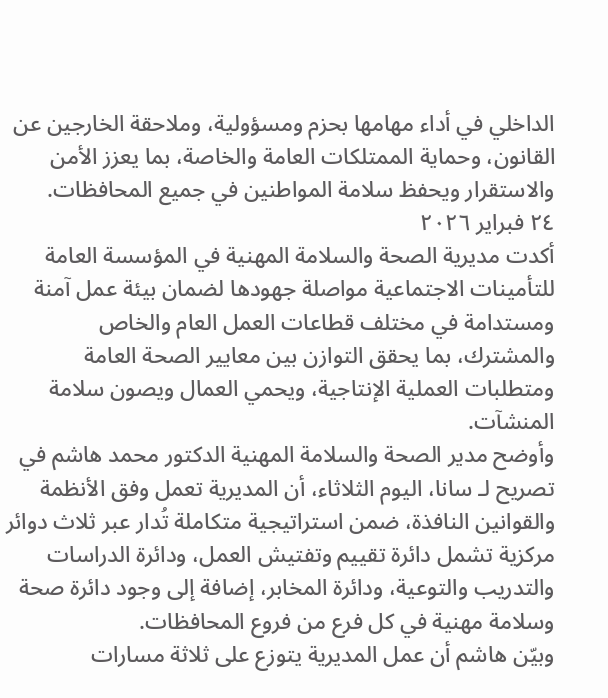الداخلي في أداء مهامها بحزم ومسؤولية، وملاحقة الخارجين عن القانون، وحماية الممتلكات العامة والخاصة، بما يعزز الأمن والاستقرار ويحفظ سلامة المواطنين في جميع المحافظات.
٢٤ فبراير ٢٠٢٦
أكدت مديرية الصحة والسلامة المهنية في المؤسسة العامة للتأمينات الاجتماعية مواصلة جهودها لضمان بيئة عمل آمنة ومستدامة في مختلف قطاعات العمل العام والخاص والمشترك، بما يحقق التوازن بين معايير الصحة العامة ومتطلبات العملية الإنتاجية، ويحمي العمال ويصون سلامة المنشآت.
وأوضح مدير الصحة والسلامة المهنية الدكتور محمد هاشم في تصريح لـ سانا، اليوم الثلاثاء، أن المديرية تعمل وفق الأنظمة والقوانين النافذة، ضمن استراتيجية متكاملة تُدار عبر ثلاث دوائر مركزية تشمل دائرة تقييم وتفتيش العمل، ودائرة الدراسات والتدريب والتوعية، ودائرة المخابر، إضافة إلى وجود دائرة صحة وسلامة مهنية في كل فرع من فروع المحافظات.
وبيّن هاشم أن عمل المديرية يتوزع على ثلاثة مسارات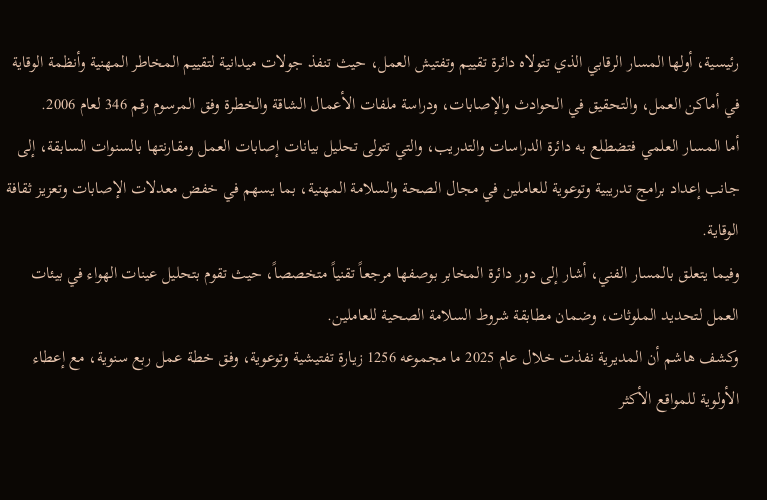رئيسية، أولها المسار الرقابي الذي تتولاه دائرة تقييم وتفتيش العمل، حيث تنفذ جولات ميدانية لتقييم المخاطر المهنية وأنظمة الوقاية في أماكن العمل، والتحقيق في الحوادث والإصابات، ودراسة ملفات الأعمال الشاقة والخطرة وفق المرسوم رقم 346 لعام 2006.
أما المسار العلمي فتضطلع به دائرة الدراسات والتدريب، والتي تتولى تحليل بيانات إصابات العمل ومقارنتها بالسنوات السابقة، إلى جانب إعداد برامج تدريبية وتوعوية للعاملين في مجال الصحة والسلامة المهنية، بما يسهم في خفض معدلات الإصابات وتعزيز ثقافة الوقاية.
وفيما يتعلق بالمسار الفني، أشار إلى دور دائرة المخابر بوصفها مرجعاً تقنياً متخصصاً، حيث تقوم بتحليل عينات الهواء في بيئات العمل لتحديد الملوثات، وضمان مطابقة شروط السلامة الصحية للعاملين.
وكشف هاشم أن المديرية نفذت خلال عام 2025 ما مجموعه 1256 زيارة تفتيشية وتوعوية، وفق خطة عمل ربع سنوية، مع إعطاء الأولوية للمواقع الأكثر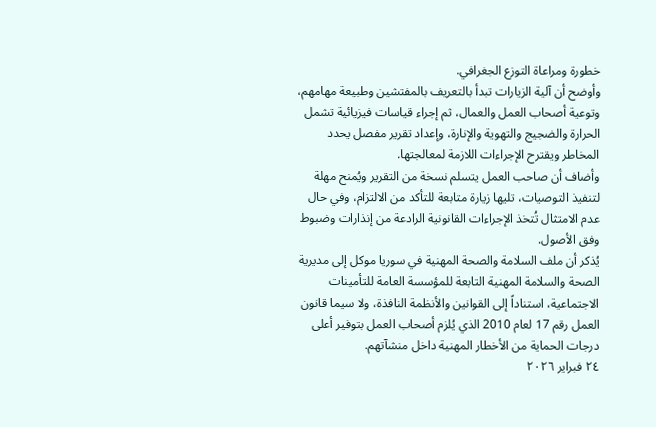خطورة ومراعاة التوزع الجغرافي.
وأوضح أن آلية الزيارات تبدأ بالتعريف بالمفتشين وطبيعة مهامهم، وتوعية أصحاب العمل والعمال، ثم إجراء قياسات فيزيائية تشمل الحرارة والضجيج والتهوية والإنارة، وإعداد تقرير مفصل يحدد المخاطر ويقترح الإجراءات اللازمة لمعالجتها.
وأضاف أن صاحب العمل يتسلم نسخة من التقرير ويُمنح مهلة لتنفيذ التوصيات، تليها زيارة متابعة للتأكد من الالتزام، وفي حال عدم الامتثال تُتخذ الإجراءات القانونية الرادعة من إنذارات وضبوط وفق الأصول.
يُذكر أن ملف السلامة والصحة المهنية في سوريا موكل إلى مديرية الصحة والسلامة المهنية التابعة للمؤسسة العامة للتأمينات الاجتماعية، استناداً إلى القوانين والأنظمة النافذة، ولا سيما قانون العمل رقم 17 لعام 2010 الذي يُلزم أصحاب العمل بتوفير أعلى درجات الحماية من الأخطار المهنية داخل منشآتهم.
٢٤ فبراير ٢٠٢٦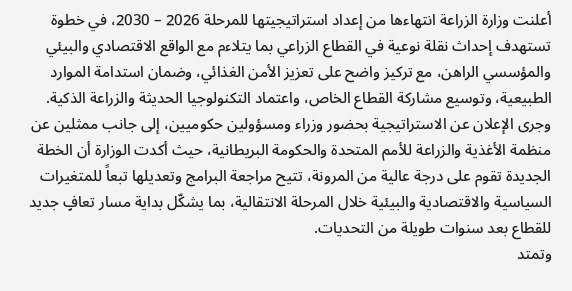أعلنت وزارة الزراعة انتهاءها من إعداد استراتيجيتها للمرحلة 2026 – 2030، في خطوة تستهدف إحداث نقلة نوعية في القطاع الزراعي بما يتلاءم مع الواقع الاقتصادي والبيئي والمؤسسي الراهن، مع تركيز واضح على تعزيز الأمن الغذائي، وضمان استدامة الموارد الطبيعية، وتوسيع مشاركة القطاع الخاص، واعتماد التكنولوجيا الحديثة والزراعة الذكية.
وجرى الإعلان عن الاستراتيجية بحضور وزراء ومسؤولين حكوميين، إلى جانب ممثلين عن منظمة الأغذية والزراعة للأمم المتحدة والحكومة البريطانية، حيث أكدت الوزارة أن الخطة الجديدة تقوم على درجة عالية من المرونة، تتيح مراجعة البرامج وتعديلها تبعاً للمتغيرات السياسية والاقتصادية والبيئية خلال المرحلة الانتقالية، بما يشكّل بداية مسار تعافٍ جديد للقطاع بعد سنوات طويلة من التحديات.
وتمتد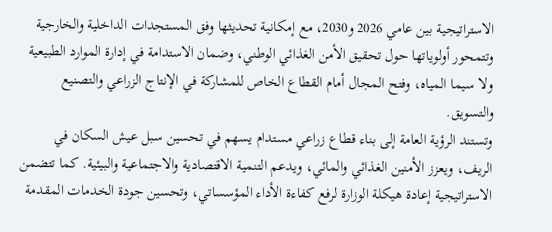الاستراتيجية بين عامي 2026 و2030، مع إمكانية تحديثها وفق المستجدات الداخلية والخارجية وتتمحور أولوياتها حول تحقيق الأمن الغذائي الوطني، وضمان الاستدامة في إدارة الموارد الطبيعية ولا سيما المياه، وفتح المجال أمام القطاع الخاص للمشاركة في الإنتاج الزراعي والتصنيع والتسويق.
وتستند الرؤية العامة إلى بناء قطاع زراعي مستدام يسهم في تحسين سبل عيش السكان في الريف، ويعزز الأمنين الغذائي والمائي، ويدعم التنمية الاقتصادية والاجتماعية والبيئية. كما تتضمن الاستراتيجية إعادة هيكلة الوزارة لرفع كفاءة الأداء المؤسساتي، وتحسين جودة الخدمات المقدمة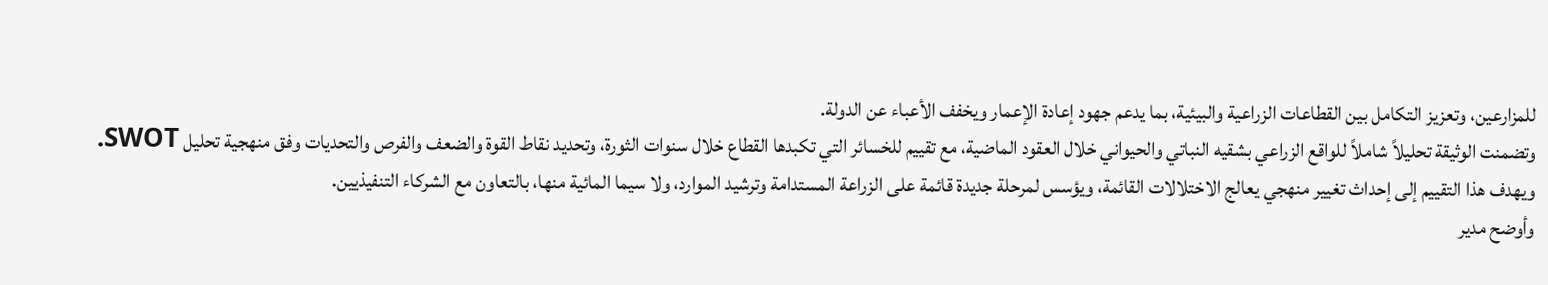للمزارعين، وتعزيز التكامل بين القطاعات الزراعية والبيئية، بما يدعم جهود إعادة الإعمار ويخفف الأعباء عن الدولة.
وتضمنت الوثيقة تحليلاً شاملاً للواقع الزراعي بشقيه النباتي والحيواني خلال العقود الماضية، مع تقييم للخسائر التي تكبدها القطاع خلال سنوات الثورة، وتحديد نقاط القوة والضعف والفرص والتحديات وفق منهجية تحليل SWOT.
ويهدف هذا التقييم إلى إحداث تغيير منهجي يعالج الاختلالات القائمة، ويؤسس لمرحلة جديدة قائمة على الزراعة المستدامة وترشيد الموارد، ولا سيما المائية منها، بالتعاون مع الشركاء التنفيذيين.
وأوضح مدير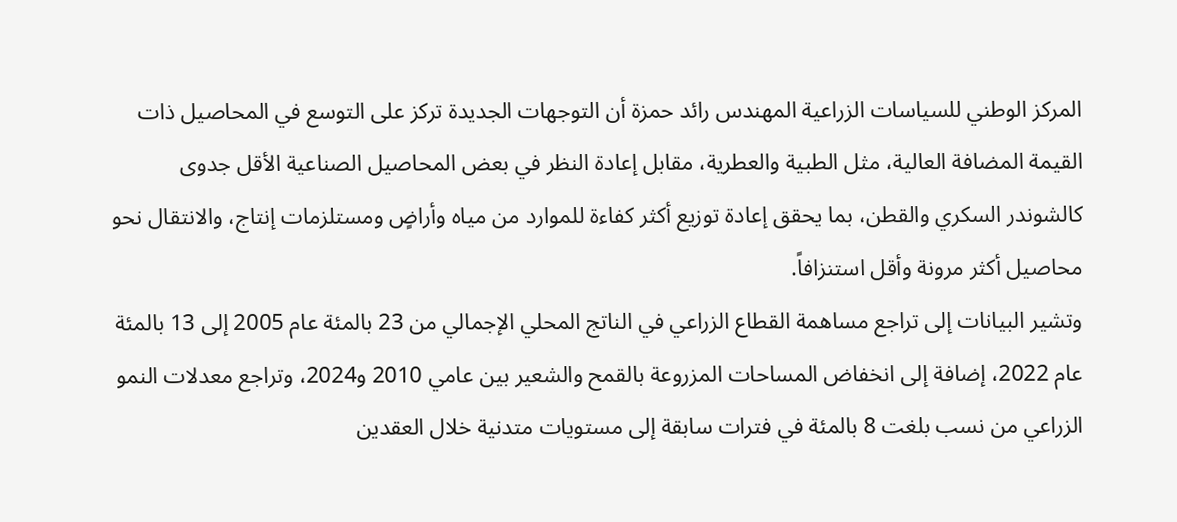المركز الوطني للسياسات الزراعية المهندس رائد حمزة أن التوجهات الجديدة تركز على التوسع في المحاصيل ذات القيمة المضافة العالية، مثل الطبية والعطرية، مقابل إعادة النظر في بعض المحاصيل الصناعية الأقل جدوى كالشوندر السكري والقطن، بما يحقق إعادة توزيع أكثر كفاءة للموارد من مياه وأراضٍ ومستلزمات إنتاج، والانتقال نحو محاصيل أكثر مرونة وأقل استنزافاً.
وتشير البيانات إلى تراجع مساهمة القطاع الزراعي في الناتج المحلي الإجمالي من 23 بالمئة عام 2005 إلى 13 بالمئة عام 2022، إضافة إلى انخفاض المساحات المزروعة بالقمح والشعير بين عامي 2010 و2024، وتراجع معدلات النمو الزراعي من نسب بلغت 8 بالمئة في فترات سابقة إلى مستويات متدنية خلال العقدين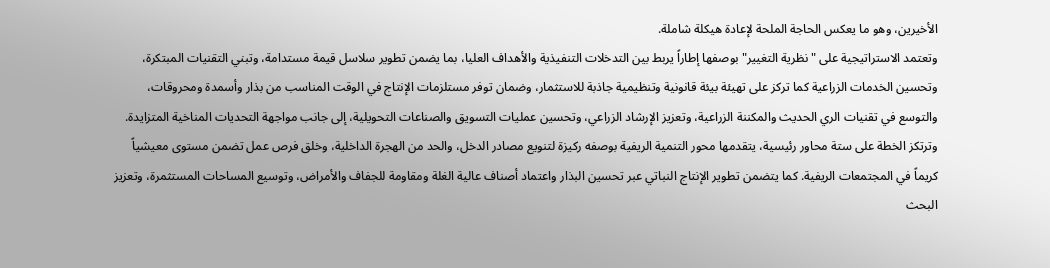الأخيرين، وهو ما يعكس الحاجة الملحة لإعادة هيكلة شاملة.
وتعتمد الاستراتيجية على "نظرية التغيير" بوصفها إطاراً يربط بين التدخلات التنفيذية والأهداف العليا، بما يضمن تطوير سلاسل قيمة مستدامة، وتبني التقنيات المبتكرة، وتحسين الخدمات الزراعية كما تركز على تهيئة بيئة قانونية وتنظيمية جاذبة للاستثمار، وضمان توفر مستلزمات الإنتاج في الوقت المناسب من بذار وأسمدة ومحروقات، والتوسع في تقنيات الري الحديث والمكننة الزراعية، وتعزيز الإرشاد الزراعي، وتحسين عمليات التسويق والصناعات التحويلية، إلى جانب مواجهة التحديات المناخية المتزايدة.
وترتكز الخطة على ستة محاور رئيسية، يتقدمها محور التنمية الريفية بوصفه ركيزة لتنويع مصادر الدخل، والحد من الهجرة الداخلية، وخلق فرص عمل تضمن مستوى معيشياً كريماً في المجتمعات الريفية. كما يتضمن تطوير الإنتاج النباتي عبر تحسين البذار واعتماد أصناف عالية الغلة ومقاومة للجفاف والأمراض، وتوسيع المساحات المستثمرة، وتعزيز البحث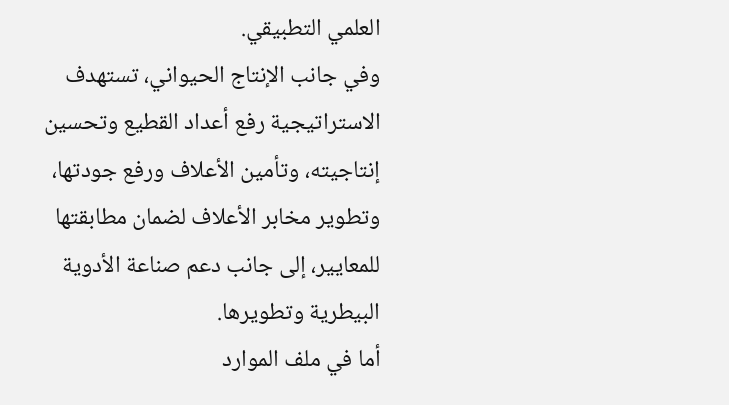العلمي التطبيقي.
وفي جانب الإنتاج الحيواني، تستهدف الاستراتيجية رفع أعداد القطيع وتحسين إنتاجيته، وتأمين الأعلاف ورفع جودتها، وتطوير مخابر الأعلاف لضمان مطابقتها للمعايير، إلى جانب دعم صناعة الأدوية البيطرية وتطويرها.
أما في ملف الموارد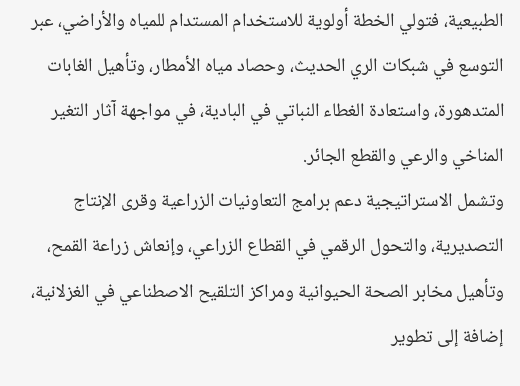الطبيعية، فتولي الخطة أولوية للاستخدام المستدام للمياه والأراضي، عبر التوسع في شبكات الري الحديث، وحصاد مياه الأمطار، وتأهيل الغابات المتدهورة، واستعادة الغطاء النباتي في البادية، في مواجهة آثار التغير المناخي والرعي والقطع الجائر.
وتشمل الاستراتيجية دعم برامج التعاونيات الزراعية وقرى الإنتاج التصديرية، والتحول الرقمي في القطاع الزراعي، وإنعاش زراعة القمح، وتأهيل مخابر الصحة الحيوانية ومراكز التلقيح الاصطناعي في الغزلانية، إضافة إلى تطوير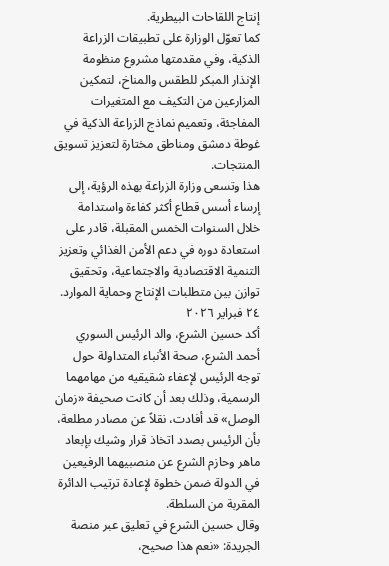إنتاج اللقاحات البيطرية.
كما تعوّل الوزارة على تطبيقات الزراعة الذكية، وفي مقدمتها مشروع منظومة الإنذار المبكر للطقس والمناخ، لتمكين المزارعين من التكيف مع المتغيرات المفاجئة، وتعميم نماذج الزراعة الذكية في غوطة دمشق ومناطق مختارة لتعزيز تسويق المنتجات.
هذا وتسعى وزارة الزراعة بهذه الرؤية، إلى إرساء أسس قطاع أكثر كفاءة واستدامة خلال السنوات الخمس المقبلة، قادر على استعادة دوره في دعم الأمن الغذائي وتعزيز التنمية الاقتصادية والاجتماعية، وتحقيق توازن بين متطلبات الإنتاج وحماية الموارد.
٢٤ فبراير ٢٠٢٦
أكد حسين الشرع، والد الرئيس السوري أحمد الشرع، صحة الأنباء المتداولة حول توجه الرئيس لإعفاء شقيقيه من مهامهما الرسمية، وذلك بعد أن كانت صحيفة «زمان الوصل» قد أفادت، نقلاً عن مصادر مطلعة، بأن الرئيس بصدد اتخاذ قرار وشيك بإبعاد ماهر وحازم الشرع عن منصبيهما الرفيعين في الدولة ضمن خطوة لإعادة ترتيب الدائرة المقربة من السلطة.
وقال حسين الشرع في تعليق عبر منصة الجريدة: «نعم هذا صحيح،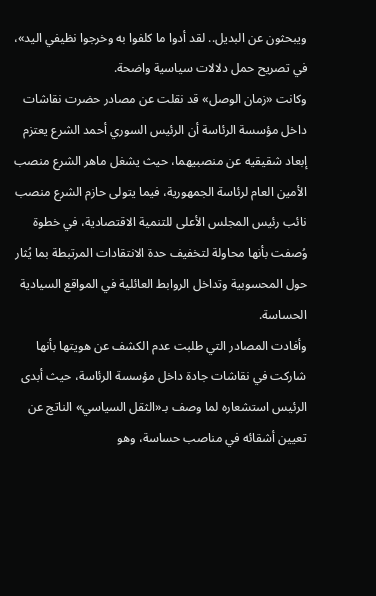ويبحثون عن البديل.. لقد أدوا ما كلفوا به وخرجوا نظيفي اليد»، في تصريح حمل دلالات سياسية واضحة.
وكانت «زمان الوصل» قد نقلت عن مصادر حضرت نقاشات داخل مؤسسة الرئاسة أن الرئيس السوري أحمد الشرع يعتزم إبعاد شقيقيه عن منصبيهما، حيث يشغل ماهر الشرع منصب الأمين العام لرئاسة الجمهورية، فيما يتولى حازم الشرع منصب نائب رئيس المجلس الأعلى للتنمية الاقتصادية، في خطوة وُصفت بأنها محاولة لتخفيف حدة الانتقادات المرتبطة بما يُثار حول المحسوبية وتداخل الروابط العائلية في المواقع السيادية الحساسة.
وأفادت المصادر التي طلبت عدم الكشف عن هويتها بأنها شاركت في نقاشات جادة داخل مؤسسة الرئاسة، حيث أبدى الرئيس استشعاره لما وصف بـ«الثقل السياسي» الناتج عن تعيين أشقائه في مناصب حساسة، وهو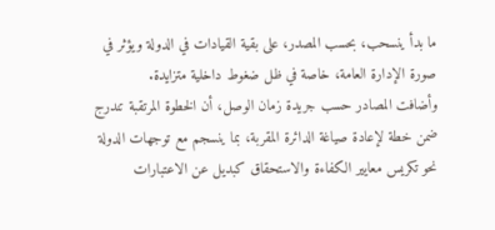ما بدأ ينسحب، بحسب المصدر، على بقية القيادات في الدولة ويؤثر في صورة الإدارة العامة، خاصة في ظل ضغوط داخلية متزايدة.
وأضافت المصادر حسب جريدة زمان الوصل، أن الخطوة المرتقبة تندرج ضمن خطة لإعادة صياغة الدائرة المقربة، بما ينسجم مع توجهات الدولة نحو تكريس معايير الكفاءة والاستحقاق كبديل عن الاعتبارات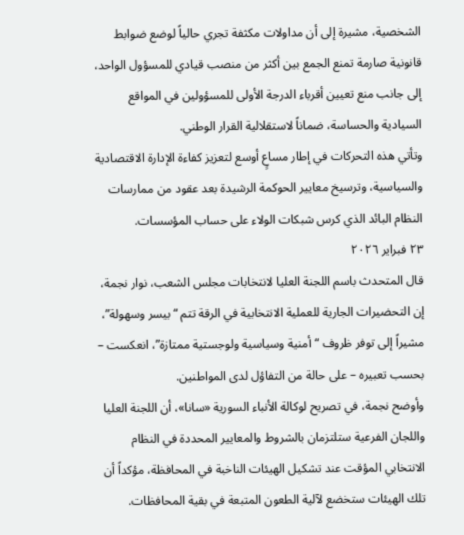الشخصية، مشيرة إلى أن مداولات مكثفة تجري حالياً لوضع ضوابط قانونية صارمة تمنع الجمع بين أكثر من منصب قيادي للمسؤول الواحد، إلى جانب منع تعيين أقرباء الدرجة الأولى للمسؤولين في المواقع السيادية والحساسة، ضماناً لاستقلالية القرار الوطني.
وتأتي هذه التحركات في إطار مساعٍ أوسع لتعزيز كفاءة الإدارة الاقتصادية والسياسية، وترسيخ معايير الحوكمة الرشيدة بعد عقود من ممارسات النظام البائد الذي كرس شبكات الولاء على حساب المؤسسات.
٢٣ فبراير ٢٠٢٦
قال المتحدث باسم اللجنة العليا لانتخابات مجلس الشعب، نوار نجمة، إن التحضيرات الجارية للعملية الانتخابية في الرقة تتم “بيسر وسهولة”، مشيراً إلى توفر ظروف “أمنية وسياسية ولوجستية ممتازة”، انعكست – بحسب تعبيره – على حالة من التفاؤل لدى المواطنين.
وأوضح نجمة، في تصريح لوكالة الأنباء السورية «سانا»، أن اللجنة العليا واللجان الفرعية ستلتزمان بالشروط والمعايير المحددة في النظام الانتخابي المؤقت عند تشكيل الهيئات الناخبة في المحافظة، مؤكداً أن تلك الهيئات ستخضع لآلية الطعون المتبعة في بقية المحافظات.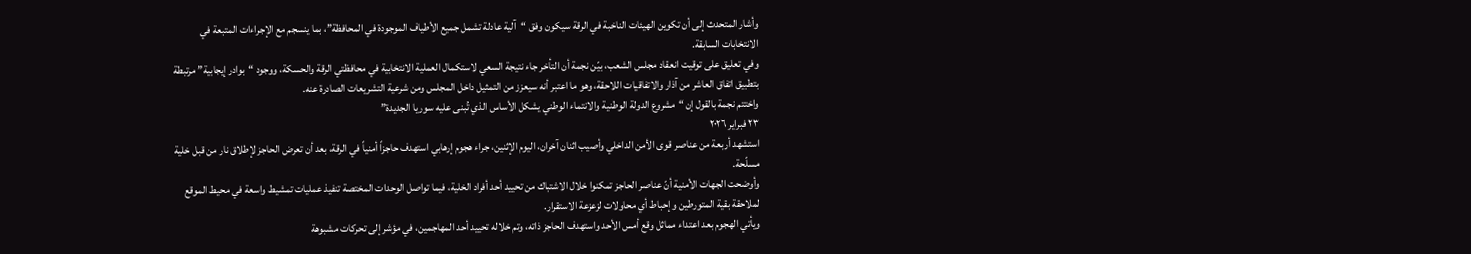وأشار المتحدث إلى أن تكوين الهيئات الناخبة في الرقة سيكون وفق “آلية عادلة تشمل جميع الأطياف الموجودة في المحافظة”، بما ينسجم مع الإجراءات المتبعة في الانتخابات السابقة.
وفي تعليق على توقيت انعقاد مجلس الشعب، بيّن نجمة أن التأخر جاء نتيجة السعي لاستكمال العملية الانتخابية في محافظتي الرقة والحسكة، ووجود “بوادر إيجابية” مرتبطة بتطبيق اتفاق العاشر من آذار والاتفاقيات اللاحقة، وهو ما اعتبر أنه سيعزز من التمثيل داخل المجلس ومن شرعية التشريعات الصادرة عنه.
واختتم نجمة بالقول إن “مشروع الدولة الوطنية والانتماء الوطني يشكل الأساس الذي تُبنى عليه سوريا الجديدة”
٢٣ فبراير ٢٠٢٦
استشهد أربعة من عناصر قوى الأمن الداخلي وأصيب اثنان آخران، اليوم الإثنين، جراء هجوم إرهابي استهدف حاجزاً أمنياً في الرقة، بعد أن تعرض الحاجز لإطلاق نار من قبل خلية مسلّحة.
وأوضحت الجهات الأمنية أنّ عناصر الحاجز تمكنوا خلال الاشتباك من تحييد أحد أفراد الخلية، فيما تواصل الوحدات المختصة تنفيذ عمليات تمشيط واسعة في محيط الموقع لملاحقة بقية المتورطين وإحباط أي محاولات لزعزعة الاستقرار.
ويأتي الهجوم بعد اعتداء مماثل وقع أمس الأحد واستهدف الحاجز ذاته، وتم خلاله تحييد أحد المهاجمين، في مؤشر إلى تحركات مشبوهة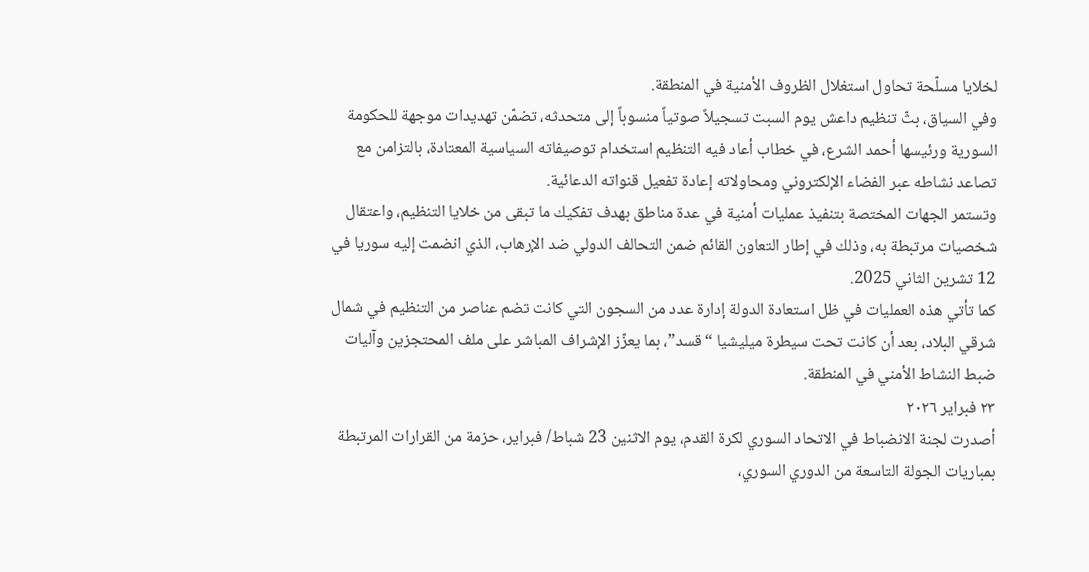لخلايا مسلّحة تحاول استغلال الظروف الأمنية في المنطقة.
وفي السياق، بثّ تنظيم داعش يوم السبت تسجيلاً صوتياً منسوباً إلى متحدثه، تضمّن تهديدات موجهة للحكومة السورية ورئيسها أحمد الشرع، في خطاب أعاد فيه التنظيم استخدام توصيفاته السياسية المعتادة، بالتزامن مع تصاعد نشاطه عبر الفضاء الإلكتروني ومحاولاته إعادة تفعيل قنواته الدعائية.
وتستمر الجهات المختصة بتنفيذ عمليات أمنية في عدة مناطق بهدف تفكيك ما تبقى من خلايا التنظيم، واعتقال شخصيات مرتبطة به، وذلك في إطار التعاون القائم ضمن التحالف الدولي ضد الإرهاب، الذي انضمت إليه سوريا في 12 تشرين الثاني 2025.
كما تأتي هذه العمليات في ظل استعادة الدولة إدارة عدد من السجون التي كانت تضم عناصر من التنظيم في شمال شرقي البلاد، بعد أن كانت تحت سيطرة ميليشيا “قسد”، بما يعزّز الإشراف المباشر على ملف المحتجزين وآليات ضبط النشاط الأمني في المنطقة.
٢٣ فبراير ٢٠٢٦
أصدرت لجنة الانضباط في الاتحاد السوري لكرة القدم، يوم الاثنين 23 شباط/ فبراير، حزمة من القرارات المرتبطة بمباريات الجولة التاسعة من الدوري السوري،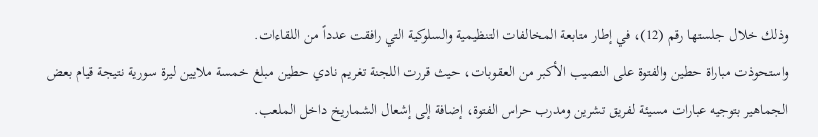وذلك خلال جلستها رقم (12)، في إطار متابعة المخالفات التنظيمية والسلوكية التي رافقت عدداً من اللقاءات.
واستحوذت مباراة حطين والفتوة على النصيب الأكبر من العقوبات، حيث قررت اللجنة تغريم نادي حطين مبلغ خمسة ملايين ليرة سورية نتيجة قيام بعض الجماهير بتوجيه عبارات مسيئة لفريق تشرين ومدرب حراس الفتوة، إضافة إلى إشعال الشماريخ داخل الملعب.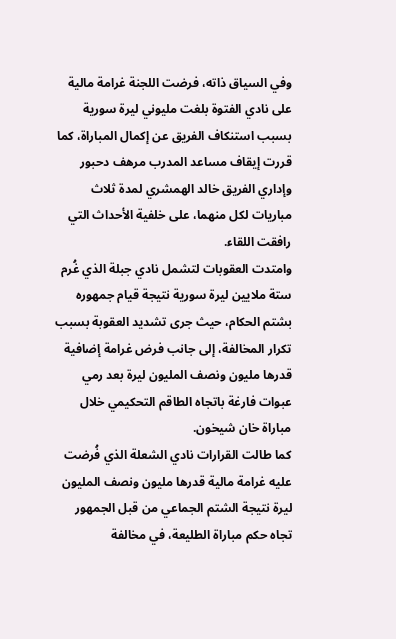وفي السياق ذاته، فرضت اللجنة غرامة مالية على نادي الفتوة بلغت مليوني ليرة سورية بسبب استنكاف الفريق عن إكمال المباراة، كما قررت إيقاف مساعد المدرب مرهف دحبور وإداري الفريق خالد الهمشري لمدة ثلاث مباريات لكل منهما، على خلفية الأحداث التي رافقت اللقاء.
وامتدت العقوبات لتشمل نادي جبلة الذي غُرم ستة ملايين ليرة سورية نتيجة قيام جمهوره بشتم الحكام، حيث جرى تشديد العقوبة بسبب تكرار المخالفة، إلى جانب فرض غرامة إضافية قدرها مليون ونصف المليون ليرة بعد رمي عبوات فارغة باتجاه الطاقم التحكيمي خلال مباراة خان شيخون.
كما طالت القرارات نادي الشعلة الذي فُرضت عليه غرامة مالية قدرها مليون ونصف المليون ليرة نتيجة الشتم الجماعي من قبل الجمهور تجاه حكم مباراة الطليعة، في مخالفة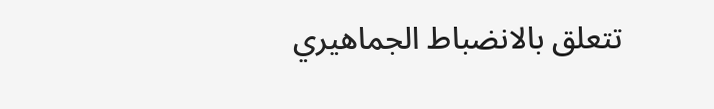تتعلق بالانضباط الجماهيري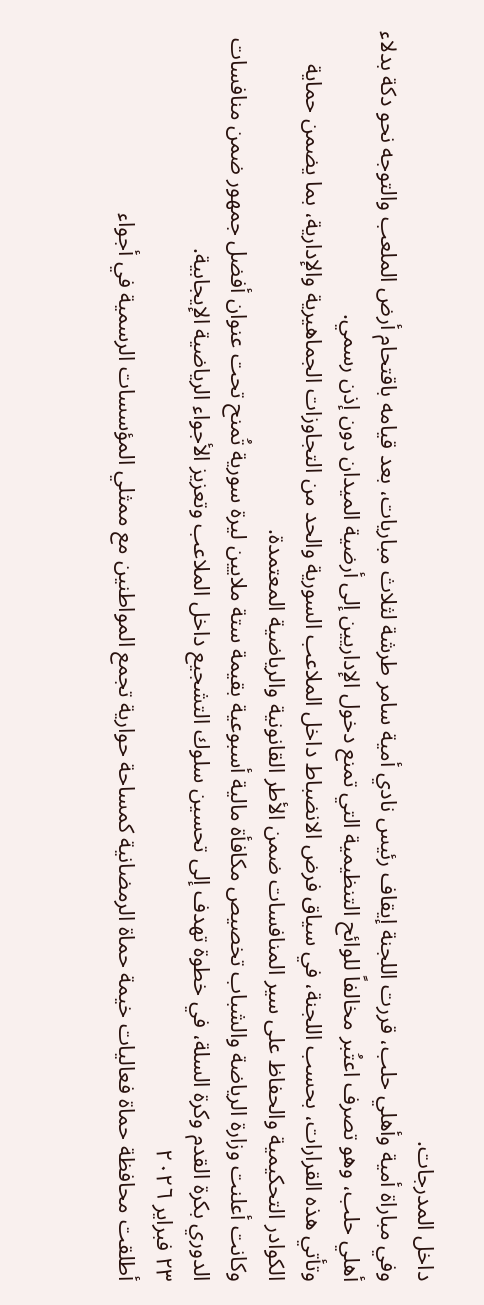داخل المدرجات.
وفي مباراة أمية وأهلي حلب، قررت اللجنة إيقاف رئيس نادي أمية سامر طرشة لثلاث مباريات، بعد قيامه باقتحام أرض الملعب والتوجه نحو دكة بدلاء أهلي حلب، وهو تصرف اعتُبر مخالفاً للوائح التنظيمية التي تمنع دخول الإداريين إلى أرضية الميدان دون إذن رسمي.
وتأتي هذه القرارات، بحسب اللجنة، في سياق فرض الانضباط داخل الملاعب السورية والحد من التجاوزات الجماهيرية والإدارية، بما يضمن حماية الكوادر التحكيمية والحفاظ على سير المنافسات ضمن الأطر القانونية والرياضية المعتمدة.
وكانت أعلنت وزارة الرياضة والشباب تخصيص مكافأة مالية أسبوعية بقيمة ستة ملايين ليرة سورية تُمنح تحت عنوان أفضل جمهور ضمن منافسات الدوري بكرة القدم وكرة السلة، في خطوة تهدف إلى تحسين سلوك التشجيع داخل الملاعب وتعزيز الأجواء الرياضية الإيجابية.
٢٣ فبراير ٢٠٢٦
أطلقت محافظة حماة فعاليات خيمة حماة الرمضانية كمساحة حوارية تجمع المواطنين مع ممثلي المؤسسات الرسمية في أجواء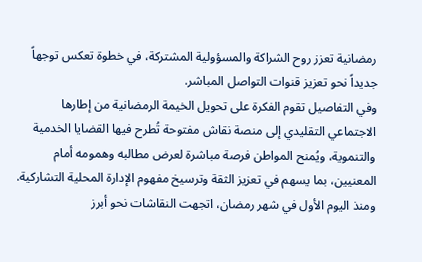رمضانية تعزز روح الشراكة والمسؤولية المشتركة، في خطوة تعكس توجهاً جديداً نحو تعزيز قنوات التواصل المباشر.
وفي التفاصيل تقوم الفكرة على تحويل الخيمة الرمضانية من إطارها الاجتماعي التقليدي إلى منصة نقاش مفتوحة تُطرح فيها القضايا الخدمية والتنموية، ويُمنح المواطن فرصة مباشرة لعرض مطالبه وهمومه أمام المعنيين، بما يسهم في تعزيز الثقة وترسيخ مفهوم الإدارة المحلية التشاركية.
ومنذ اليوم الأول في شهر رمضان، اتجهت النقاشات نحو أبرز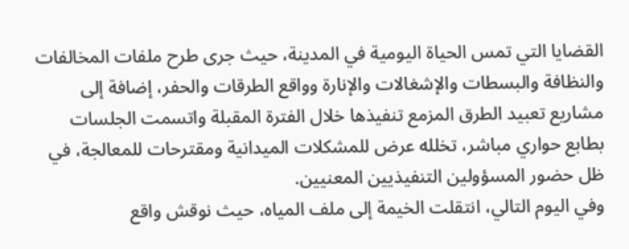القضايا التي تمس الحياة اليومية في المدينة، حيث جرى طرح ملفات المخالفات والنظافة والبسطات والإشغالات والإنارة وواقع الطرقات والحفر، إضافة إلى مشاريع تعبيد الطرق المزمع تنفيذها خلال الفترة المقبلة واتسمت الجلسات بطابع حواري مباشر، تخلله عرض للمشكلات الميدانية ومقترحات للمعالجة، في ظل حضور المسؤولين التنفيذيين المعنيين.
وفي اليوم التالي، انتقلت الخيمة إلى ملف المياه، حيث نوقش واقع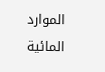الموارد المائية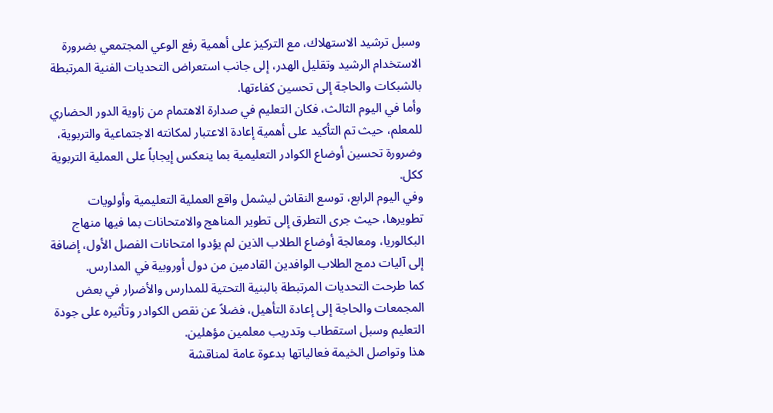وسبل ترشيد الاستهلاك، مع التركيز على أهمية رفع الوعي المجتمعي بضرورة الاستخدام الرشيد وتقليل الهدر، إلى جانب استعراض التحديات الفنية المرتبطة بالشبكات والحاجة إلى تحسين كفاءتها.
وأما في اليوم الثالث، فكان التعليم في صدارة الاهتمام من زاوية الدور الحضاري للمعلم، حيث تم التأكيد على أهمية إعادة الاعتبار لمكانته الاجتماعية والتربوية، وضرورة تحسين أوضاع الكوادر التعليمية بما ينعكس إيجاباً على العملية التربوية ككل.
وفي اليوم الرابع، توسع النقاش ليشمل واقع العملية التعليمية وأولويات تطويرها، حيث جرى التطرق إلى تطوير المناهج والامتحانات بما فيها منهاج البكالوريا، ومعالجة أوضاع الطلاب الذين لم يؤدوا امتحانات الفصل الأول، إضافة إلى آليات دمج الطلاب الوافدين القادمين من دول أوروبية في المدارس.
كما طرحت التحديات المرتبطة بالبنية التحتية للمدارس والأضرار في بعض المجمعات والحاجة إلى إعادة التأهيل، فضلاً عن نقص الكوادر وتأثيره على جودة التعليم وسبل استقطاب وتدريب معلمين مؤهلين.
هذا وتواصل الخيمة فعالياتها بدعوة عامة لمناقشة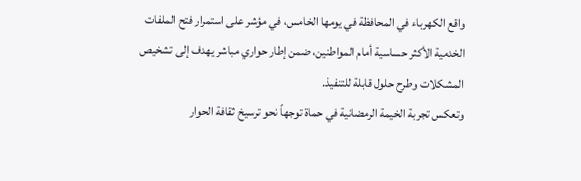واقع الكهرباء في المحافظة في يومها الخامس، في مؤشر على استمرار فتح الملفات الخدمية الأكثر حساسية أمام المواطنين، ضمن إطار حواري مباشر يهدف إلى تشخيص المشكلات وطرح حلول قابلة للتنفيذ.
وتعكس تجربة الخيمة الرمضانية في حماة توجهاً نحو ترسيخ ثقافة الحوار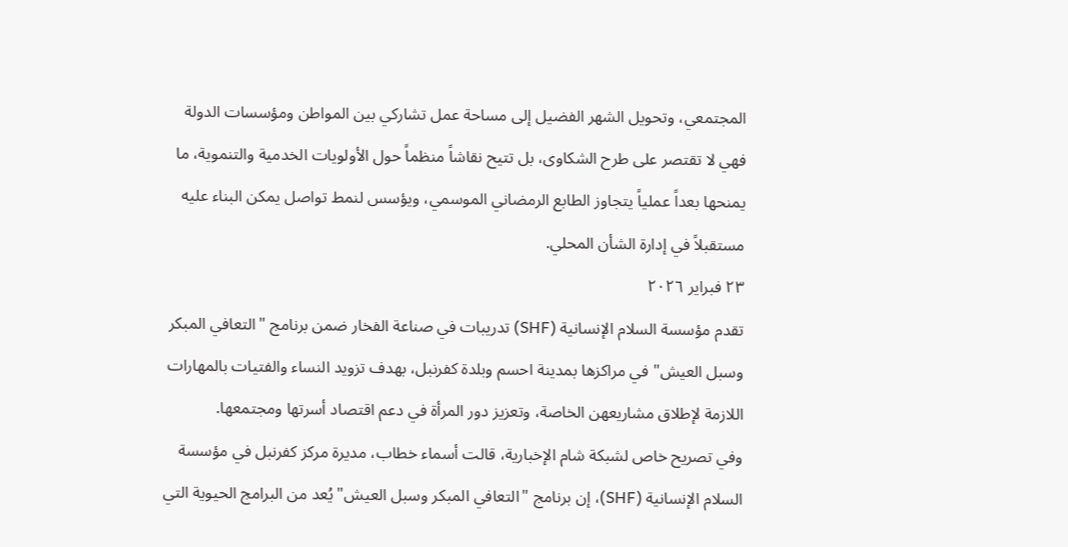المجتمعي، وتحويل الشهر الفضيل إلى مساحة عمل تشاركي بين المواطن ومؤسسات الدولة فهي لا تقتصر على طرح الشكاوى، بل تتيح نقاشاً منظماً حول الأولويات الخدمية والتنموية، ما يمنحها بعداً عملياً يتجاوز الطابع الرمضاني الموسمي، ويؤسس لنمط تواصل يمكن البناء عليه مستقبلاً في إدارة الشأن المحلي.
٢٣ فبراير ٢٠٢٦
تقدم مؤسسة السلام الإنسانية (SHF) تدريبات في صناعة الفخار ضمن برنامج "التعافي المبكر وسبل العيش" في مراكزها بمدينة احسم وبلدة كفرنبل، بهدف تزويد النساء والفتيات بالمهارات اللازمة لإطلاق مشاريعهن الخاصة، وتعزيز دور المرأة في دعم اقتصاد أسرتها ومجتمعها.
وفي تصريح خاص لشبكة شام الإخبارية، قالت أسماء خطاب، مديرة مركز كفرنبل في مؤسسة السلام الإنسانية (SHF)، إن برنامج "التعافي المبكر وسبل العيش" يُعد من البرامج الحيوية التي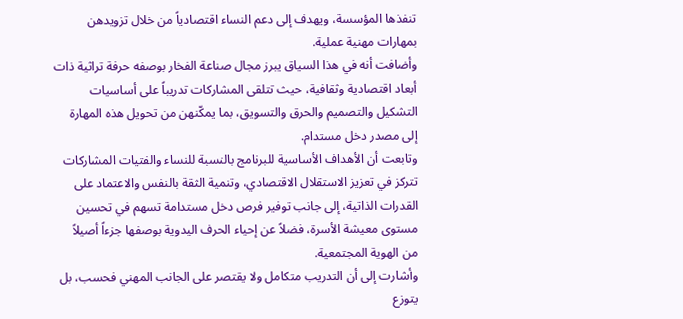تنفذها المؤسسة، ويهدف إلى دعم النساء اقتصادياً من خلال تزويدهن بمهارات مهنية عملية.
وأضافت أنه في هذا السياق يبرز مجال صناعة الفخار بوصفه حرفة تراثية ذات أبعاد اقتصادية وثقافية، حيث تتلقى المشاركات تدريباً على أساسيات التشكيل والتصميم والحرق والتسويق، بما يمكّنهن من تحويل هذه المهارة إلى مصدر دخل مستدام.
وتابعت أن الأهداف الأساسية للبرنامج بالنسبة للنساء والفتيات المشاركات تتركز في تعزيز الاستقلال الاقتصادي، وتنمية الثقة بالنفس والاعتماد على القدرات الذاتية، إلى جانب توفير فرص دخل مستدامة تسهم في تحسين مستوى معيشة الأسرة، فضلاً عن إحياء الحرف اليدوية بوصفها جزءاً أصيلاً من الهوية المجتمعية.
وأشارت إلى أن التدريب متكامل ولا يقتصر على الجانب المهني فحسب، بل يتوزع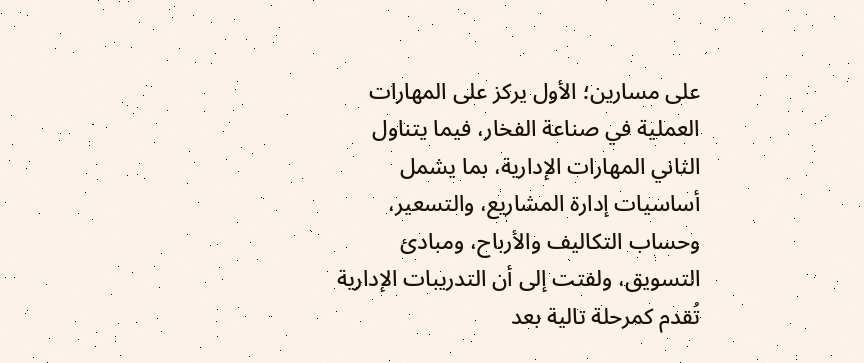على مسارين؛ الأول يركز على المهارات العملية في صناعة الفخار، فيما يتناول الثاني المهارات الإدارية، بما يشمل أساسيات إدارة المشاريع، والتسعير، وحساب التكاليف والأرباح، ومبادئ التسويق، ولفتت إلى أن التدريبات الإدارية تُقدم كمرحلة تالية بعد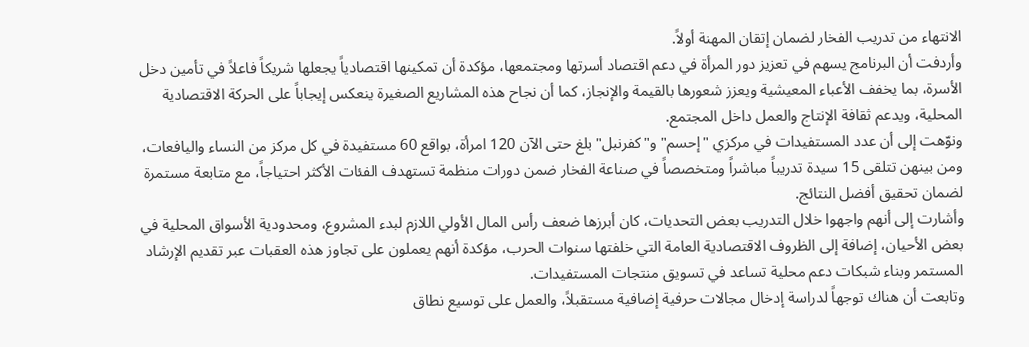الانتهاء من تدريب الفخار لضمان إتقان المهنة أولاً.
وأردفت أن البرنامج يسهم في تعزيز دور المرأة في دعم اقتصاد أسرتها ومجتمعها، مؤكدة أن تمكينها اقتصادياً يجعلها شريكاً فاعلاً في تأمين دخل الأسرة، بما يخفف الأعباء المعيشية ويعزز شعورها بالقيمة والإنجاز، كما أن نجاح هذه المشاريع الصغيرة ينعكس إيجاباً على الحركة الاقتصادية المحلية، ويدعم ثقافة الإنتاج والعمل داخل المجتمع.
ونوّهت إلى أن عدد المستفيدات في مركزي "إحسم" و"كفرنبل" بلغ حتى الآن 120 امرأة، بواقع 60 مستفيدة في كل مركز من النساء واليافعات، ومن بينهن تتلقى 15 سيدة تدريباً مباشراً ومتخصصاً في صناعة الفخار ضمن دورات منظمة تستهدف الفئات الأكثر احتياجاً، مع متابعة مستمرة لضمان تحقيق أفضل النتائج.
وأشارت إلى أنهم واجهوا خلال التدريب بعض التحديات، كان أبرزها ضعف رأس المال الأولي اللازم لبدء المشروع، ومحدودية الأسواق المحلية في بعض الأحيان، إضافة إلى الظروف الاقتصادية العامة التي خلفتها سنوات الحرب، مؤكدة أنهم يعملون على تجاوز هذه العقبات عبر تقديم الإرشاد المستمر وبناء شبكات دعم محلية تساعد في تسويق منتجات المستفيدات.
وتابعت أن هناك توجهاً لدراسة إدخال مجالات حرفية إضافية مستقبلاً، والعمل على توسيع نطاق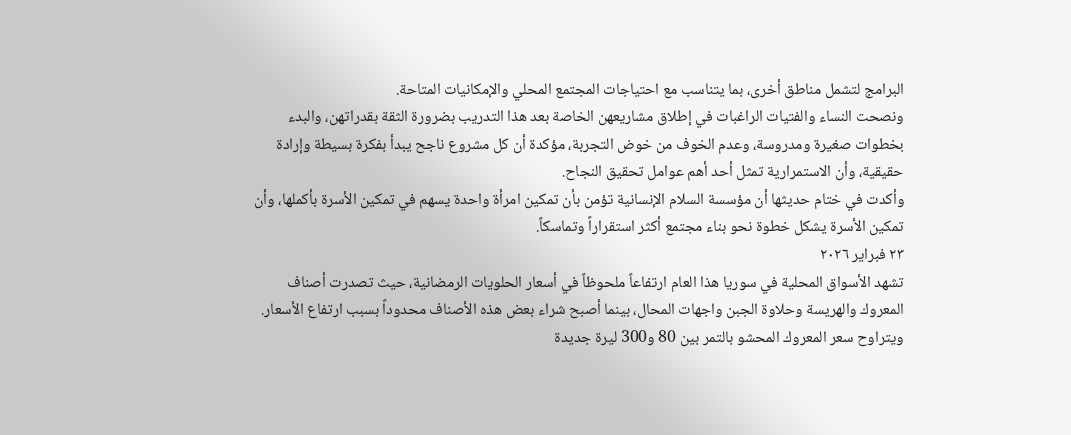البرامج لتشمل مناطق أخرى، بما يتناسب مع احتياجات المجتمع المحلي والإمكانيات المتاحة.
ونصحت النساء والفتيات الراغبات في إطلاق مشاريعهن الخاصة بعد هذا التدريب بضرورة الثقة بقدراتهن، والبدء بخطوات صغيرة ومدروسة، وعدم الخوف من خوض التجربة، مؤكدة أن كل مشروع ناجح يبدأ بفكرة بسيطة وإرادة حقيقية، وأن الاستمرارية تمثل أحد أهم عوامل تحقيق النجاح.
وأكدت في ختام حديثها أن مؤسسة السلام الإنسانية تؤمن بأن تمكين امرأة واحدة يسهم في تمكين الأسرة بأكملها، وأن تمكين الأسرة يشكل خطوة نحو بناء مجتمع أكثر استقراراً وتماسكاً.
٢٣ فبراير ٢٠٢٦
تشهد الأسواق المحلية في سوريا هذا العام ارتفاعاً ملحوظاً في أسعار الحلويات الرمضانية، حيث تصدرت أصناف المعروك والهريسة وحلاوة الجبن واجهات المحال، بينما أصبح شراء بعض هذه الأصناف محدوداً بسبب ارتفاع الأسعار.
ويتراوح سعر المعروك المحشو بالتمر بين 80 و300 ليرة جديدة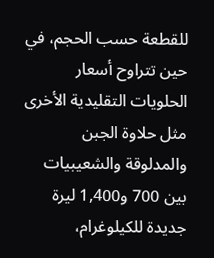للقطعة حسب الحجم، في حين تتراوح أسعار الحلويات التقليدية الأخرى مثل حلاوة الجبن والمدلوقة والشعيبيات بين 700 و1,400 ليرة جديدة للكيلوغرام،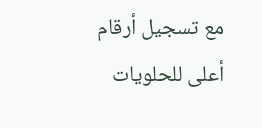مع تسجيل أرقام أعلى للحلويات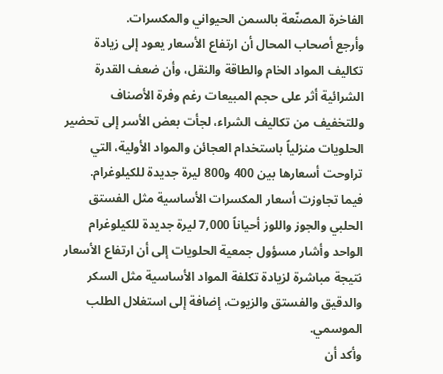الفاخرة المصنّعة بالسمن الحيواني والمكسرات.
وأرجع أصحاب المحال أن ارتفاع الأسعار يعود إلى زيادة تكاليف المواد الخام والطاقة والنقل، وأن ضعف القدرة الشرائية أثر على حجم المبيعات رغم وفرة الأصناف وللتخفيف من تكاليف الشراء، لجأت بعض الأسر إلى تحضير الحلويات منزلياً باستخدام العجائن والمواد الأولية، التي تراوحت أسعارها بين 400 و800 ليرة جديدة للكيلوغرام.
فيما تجاوزت أسعار المكسرات الأساسية مثل الفستق الحلبي والجوز واللوز أحياناً 7,000 ليرة جديدة للكيلوغرام الواحد وأشار مسؤول جمعية الحلويات إلى أن ارتفاع الأسعار نتيجة مباشرة لزيادة تكلفة المواد الأساسية مثل السكر والدقيق والفستق والزيوت، إضافة إلى استغلال الطلب الموسمي.
وأكد أن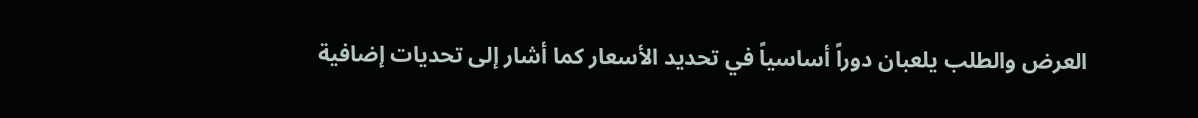العرض والطلب يلعبان دوراً أساسياً في تحديد الأسعار كما أشار إلى تحديات إضافية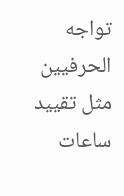تواجه الحرفيين مثل تقييد ساعات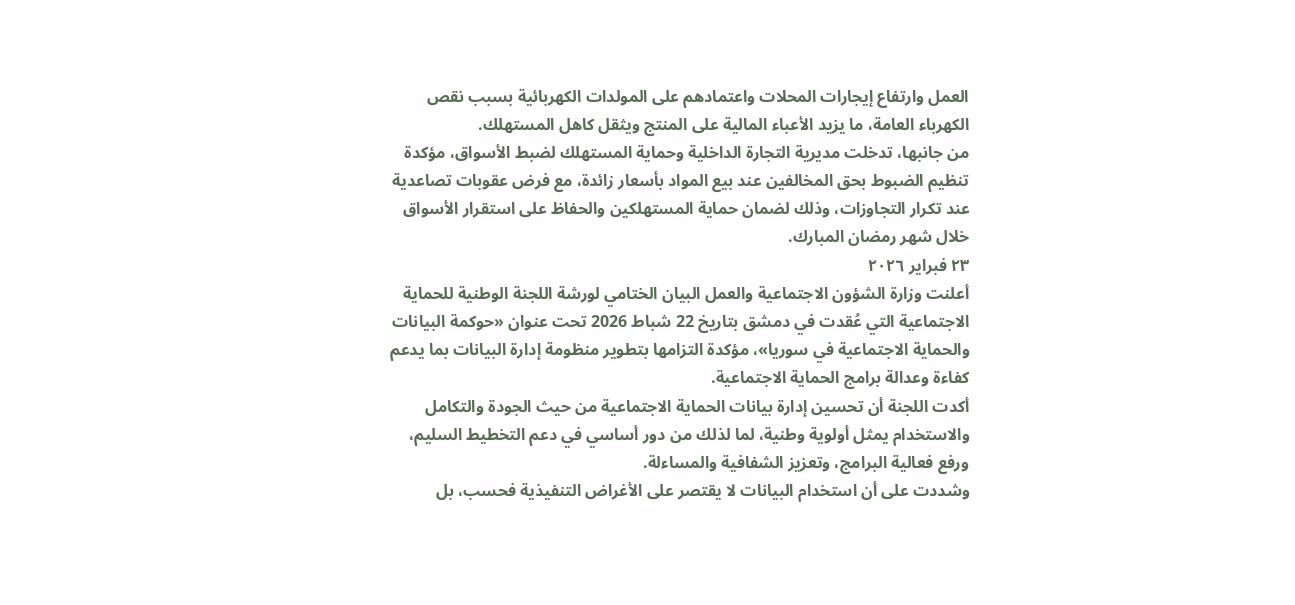العمل وارتفاع إيجارات المحلات واعتمادهم على المولدات الكهربائية بسبب نقص الكهرباء العامة، ما يزيد الأعباء المالية على المنتج ويثقل كاهل المستهلك.
من جانبها، تدخلت مديرية التجارة الداخلية وحماية المستهلك لضبط الأسواق، مؤكدة تنظيم الضبوط بحق المخالفين عند بيع المواد بأسعار زائدة، مع فرض عقوبات تصاعدية عند تكرار التجاوزات، وذلك لضمان حماية المستهلكين والحفاظ على استقرار الأسواق خلال شهر رمضان المبارك.
٢٣ فبراير ٢٠٢٦
أعلنت وزارة الشؤون الاجتماعية والعمل البيان الختامي لورشة اللجنة الوطنية للحماية الاجتماعية التي عُقدت في دمشق بتاريخ 22 شباط 2026 تحت عنوان «حوكمة البيانات والحماية الاجتماعية في سوريا»، مؤكدة التزامها بتطوير منظومة إدارة البيانات بما يدعم كفاءة وعدالة برامج الحماية الاجتماعية.
أكدت اللجنة أن تحسين إدارة بيانات الحماية الاجتماعية من حيث الجودة والتكامل والاستخدام يمثل أولوية وطنية، لما لذلك من دور أساسي في دعم التخطيط السليم، ورفع فعالية البرامج، وتعزيز الشفافية والمساءلة.
وشددت على أن استخدام البيانات لا يقتصر على الأغراض التنفيذية فحسب، بل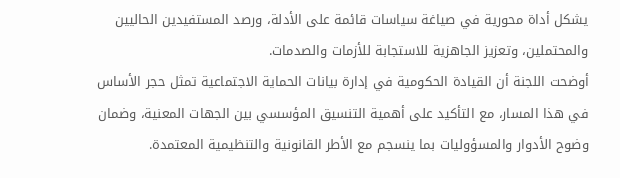يشكل أداة محورية في صياغة سياسات قائمة على الأدلة، ورصد المستفيدين الحاليين والمحتملين، وتعزيز الجاهزية للاستجابة للأزمات والصدمات.
أوضحت اللجنة أن القيادة الحكومية في إدارة بيانات الحماية الاجتماعية تمثل حجر الأساس في هذا المسار، مع التأكيد على أهمية التنسيق المؤسسي بين الجهات المعنية، وضمان وضوح الأدوار والمسؤوليات بما ينسجم مع الأطر القانونية والتنظيمية المعتمدة.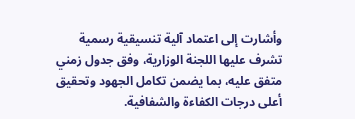وأشارت إلى اعتماد آلية تنسيقية رسمية تشرف عليها اللجنة الوزارية، وفق جدول زمني متفق عليه، بما يضمن تكامل الجهود وتحقيق أعلى درجات الكفاءة والشفافية.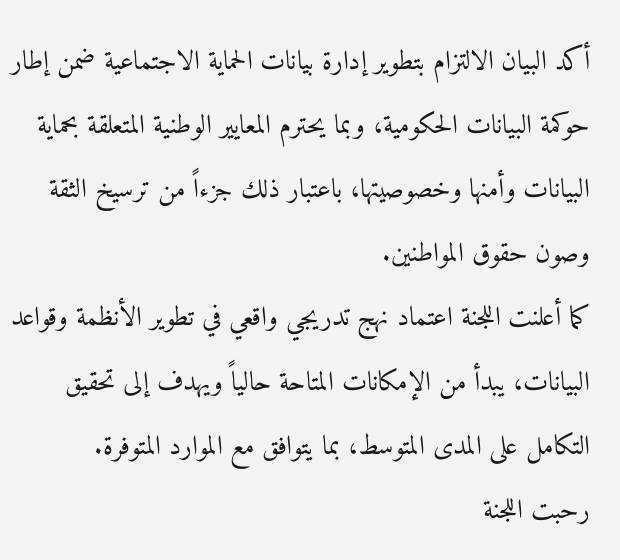أكد البيان الالتزام بتطوير إدارة بيانات الحماية الاجتماعية ضمن إطار حوكمة البيانات الحكومية، وبما يحترم المعايير الوطنية المتعلقة بحماية البيانات وأمنها وخصوصيتها، باعتبار ذلك جزءاً من ترسيخ الثقة وصون حقوق المواطنين.
كما أعلنت اللجنة اعتماد نهج تدريجي واقعي في تطوير الأنظمة وقواعد البيانات، يبدأ من الإمكانات المتاحة حالياً ويهدف إلى تحقيق التكامل على المدى المتوسط، بما يتوافق مع الموارد المتوفرة.
رحبت اللجنة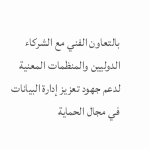بالتعاون الفني مع الشركاء الدوليين والمنظمات المعنية لدعم جهود تعزيز إدارة البيانات في مجال الحماية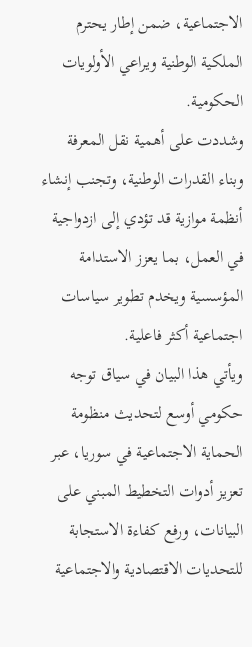الاجتماعية، ضمن إطار يحترم الملكية الوطنية ويراعي الأولويات الحكومية.
وشددت على أهمية نقل المعرفة وبناء القدرات الوطنية، وتجنب إنشاء أنظمة موازية قد تؤدي إلى ازدواجية في العمل، بما يعزز الاستدامة المؤسسية ويخدم تطوير سياسات اجتماعية أكثر فاعلية.
ويأتي هذا البيان في سياق توجه حكومي أوسع لتحديث منظومة الحماية الاجتماعية في سوريا، عبر تعزيز أدوات التخطيط المبني على البيانات، ورفع كفاءة الاستجابة للتحديات الاقتصادية والاجتماعية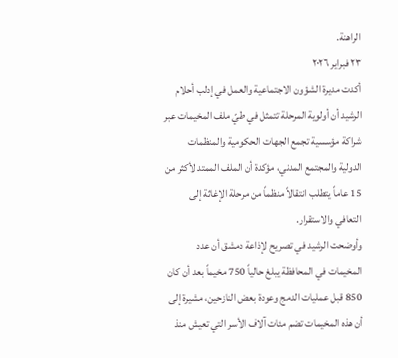الراهنة.
٢٣ فبراير ٢٠٢٦
أكدت مديرة الشؤون الاجتماعية والعمل في إدلب أحلام الرشيد أن أولوية المرحلة تتمثل في طيّ ملف المخيمات عبر شراكة مؤسسية تجمع الجهات الحكومية والمنظمات الدولية والمجتمع المدني، مؤكدة أن الملف الممتد لأكثر من 15 عاماً يتطلب انتقالاً منظماً من مرحلة الإغاثة إلى التعافي والاستقرار.
وأوضحت الرشيد في تصريح لإذاعة دمشق أن عدد المخيمات في المحافظة يبلغ حالياً 750 مخيماً بعد أن كان 850 قبل عمليات الدمج وعودة بعض النازحين، مشيرة إلى أن هذه المخيمات تضم مئات آلاف الأسر التي تعيش منذ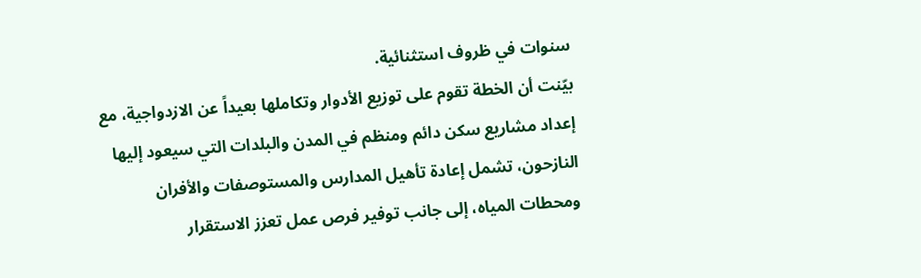سنوات في ظروف استثنائية.
بيّنت أن الخطة تقوم على توزيع الأدوار وتكاملها بعيداً عن الازدواجية، مع إعداد مشاريع سكن دائم ومنظم في المدن والبلدات التي سيعود إليها النازحون، تشمل إعادة تأهيل المدارس والمستوصفات والأفران ومحطات المياه، إلى جانب توفير فرص عمل تعزز الاستقرار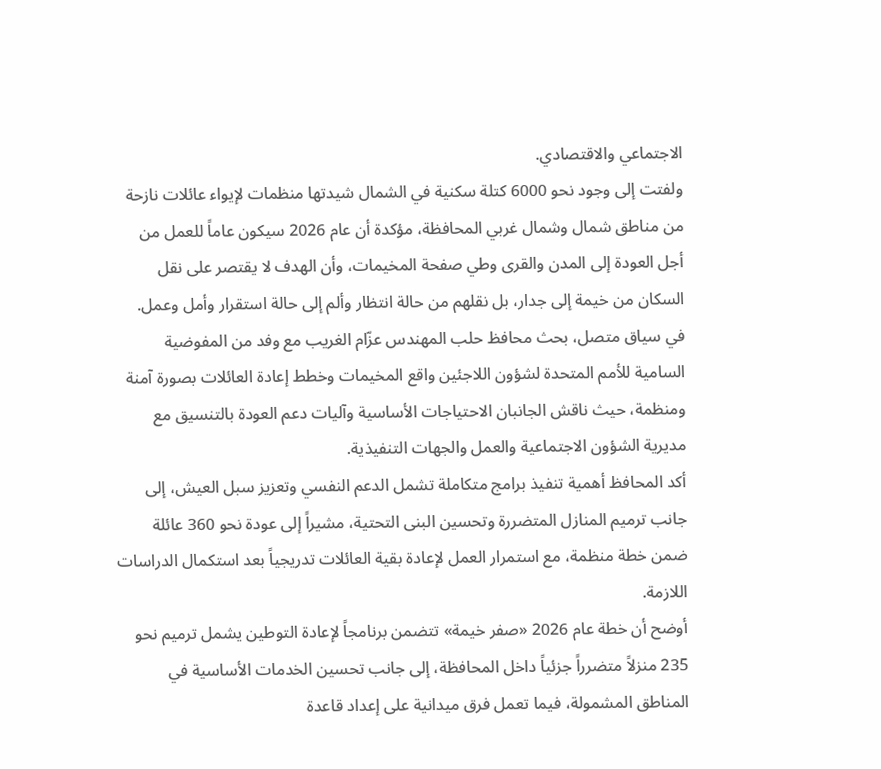الاجتماعي والاقتصادي.
ولفتت إلى وجود نحو 6000 كتلة سكنية في الشمال شيدتها منظمات لإيواء عائلات نازحة من مناطق شمال وشمال غربي المحافظة، مؤكدة أن عام 2026 سيكون عاماً للعمل من أجل العودة إلى المدن والقرى وطي صفحة المخيمات، وأن الهدف لا يقتصر على نقل السكان من خيمة إلى جدار، بل نقلهم من حالة انتظار وألم إلى حالة استقرار وأمل وعمل.
في سياق متصل، بحث محافظ حلب المهندس عزّام الغريب مع وفد من المفوضية السامية للأمم المتحدة لشؤون اللاجئين واقع المخيمات وخطط إعادة العائلات بصورة آمنة ومنظمة، حيث ناقش الجانبان الاحتياجات الأساسية وآليات دعم العودة بالتنسيق مع مديرية الشؤون الاجتماعية والعمل والجهات التنفيذية.
أكد المحافظ أهمية تنفيذ برامج متكاملة تشمل الدعم النفسي وتعزيز سبل العيش، إلى جانب ترميم المنازل المتضررة وتحسين البنى التحتية، مشيراً إلى عودة نحو 360 عائلة ضمن خطة منظمة، مع استمرار العمل لإعادة بقية العائلات تدريجياً بعد استكمال الدراسات اللازمة.
أوضح أن خطة عام 2026 «صفر خيمة» تتضمن برنامجاً لإعادة التوطين يشمل ترميم نحو 235 منزلاً متضرراً جزئياً داخل المحافظة، إلى جانب تحسين الخدمات الأساسية في المناطق المشمولة، فيما تعمل فرق ميدانية على إعداد قاعدة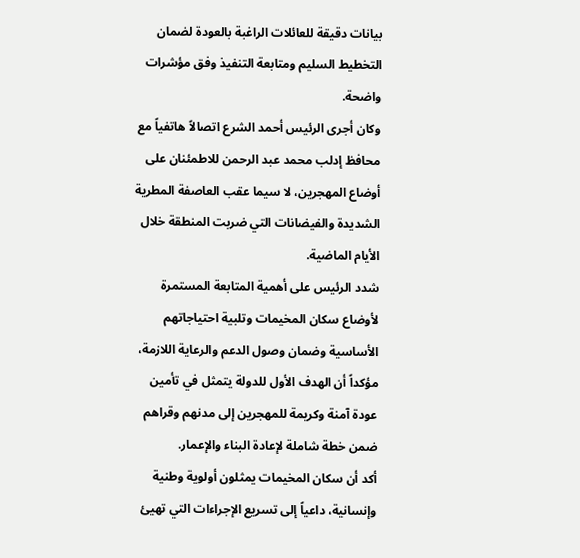بيانات دقيقة للعائلات الراغبة بالعودة لضمان التخطيط السليم ومتابعة التنفيذ وفق مؤشرات واضحة.
وكان أجرى الرئيس أحمد الشرع اتصالاً هاتفياً مع محافظ إدلب محمد عبد الرحمن للاطمئنان على أوضاع المهجرين، لا سيما عقب العاصفة المطرية الشديدة والفيضانات التي ضربت المنطقة خلال الأيام الماضية.
شدد الرئيس على أهمية المتابعة المستمرة لأوضاع سكان المخيمات وتلبية احتياجاتهم الأساسية وضمان وصول الدعم والرعاية اللازمة، مؤكداً أن الهدف الأول للدولة يتمثل في تأمين عودة آمنة وكريمة للمهجرين إلى مدنهم وقراهم ضمن خطة شاملة لإعادة البناء والإعمار.
أكد أن سكان المخيمات يمثلون أولوية وطنية وإنسانية، داعياً إلى تسريع الإجراءات التي تهيئ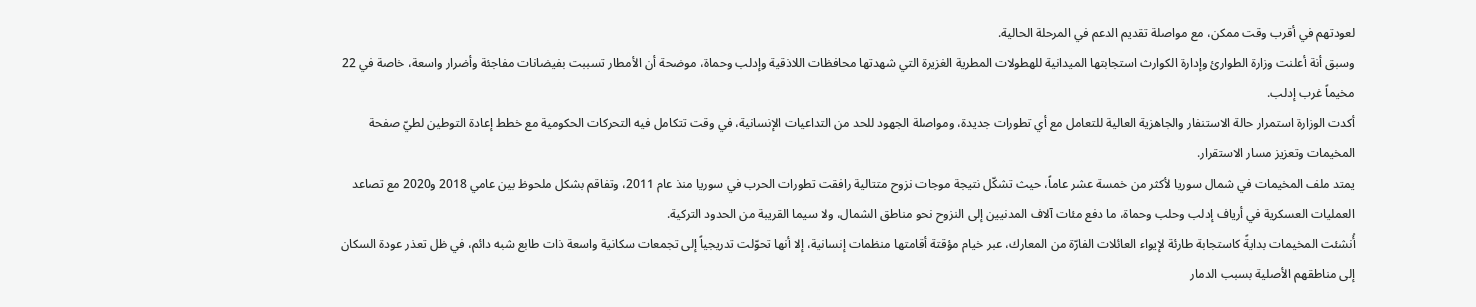لعودتهم في أقرب وقت ممكن، مع مواصلة تقديم الدعم في المرحلة الحالية.
وسبق أنة أعلنت وزارة الطوارئ وإدارة الكوارث استجابتها الميدانية للهطولات المطرية الغزيرة التي شهدتها محافظات اللاذقية وإدلب وحماة، موضحة أن الأمطار تسببت بفيضانات مفاجئة وأضرار واسعة، خاصة في 22 مخيماً غرب إدلب.
أكدت الوزارة استمرار حالة الاستنفار والجاهزية العالية للتعامل مع أي تطورات جديدة، ومواصلة الجهود للحد من التداعيات الإنسانية، في وقت تتكامل فيه التحركات الحكومية مع خطط إعادة التوطين لطيّ صفحة المخيمات وتعزيز مسار الاستقرار.
يمتد ملف المخيمات في شمال سوريا لأكثر من خمسة عشر عاماً، حيث تشكّل نتيجة موجات نزوح متتالية رافقت تطورات الحرب في سوريا منذ عام 2011، وتفاقم بشكل ملحوظ بين عامي 2018 و2020 مع تصاعد العمليات العسكرية في أرياف إدلب وحلب وحماة، ما دفع مئات آلاف المدنيين إلى النزوح نحو مناطق الشمال، ولا سيما القريبة من الحدود التركية.
أُنشئت المخيمات بدايةً كاستجابة طارئة لإيواء العائلات الفارّة من المعارك، عبر خيام مؤقتة أقامتها منظمات إنسانية، إلا أنها تحوّلت تدريجياً إلى تجمعات سكانية واسعة ذات طابع شبه دائم، في ظل تعذر عودة السكان إلى مناطقهم الأصلية بسبب الدمار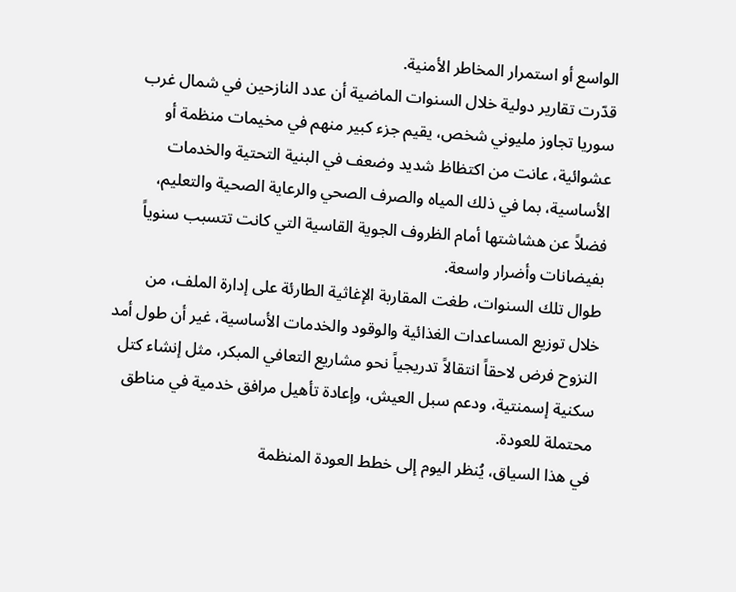الواسع أو استمرار المخاطر الأمنية.
قدّرت تقارير دولية خلال السنوات الماضية أن عدد النازحين في شمال غرب سوريا تجاوز مليوني شخص، يقيم جزء كبير منهم في مخيمات منظمة أو عشوائية، عانت من اكتظاظ شديد وضعف في البنية التحتية والخدمات الأساسية، بما في ذلك المياه والصرف الصحي والرعاية الصحية والتعليم، فضلاً عن هشاشتها أمام الظروف الجوية القاسية التي كانت تتسبب سنوياً بفيضانات وأضرار واسعة.
طوال تلك السنوات، طغت المقاربة الإغاثية الطارئة على إدارة الملف، من خلال توزيع المساعدات الغذائية والوقود والخدمات الأساسية، غير أن طول أمد النزوح فرض لاحقاً انتقالاً تدريجياً نحو مشاريع التعافي المبكر، مثل إنشاء كتل سكنية إسمنتية، ودعم سبل العيش، وإعادة تأهيل مرافق خدمية في مناطق محتملة للعودة.
في هذا السياق، يُنظر اليوم إلى خطط العودة المنظمة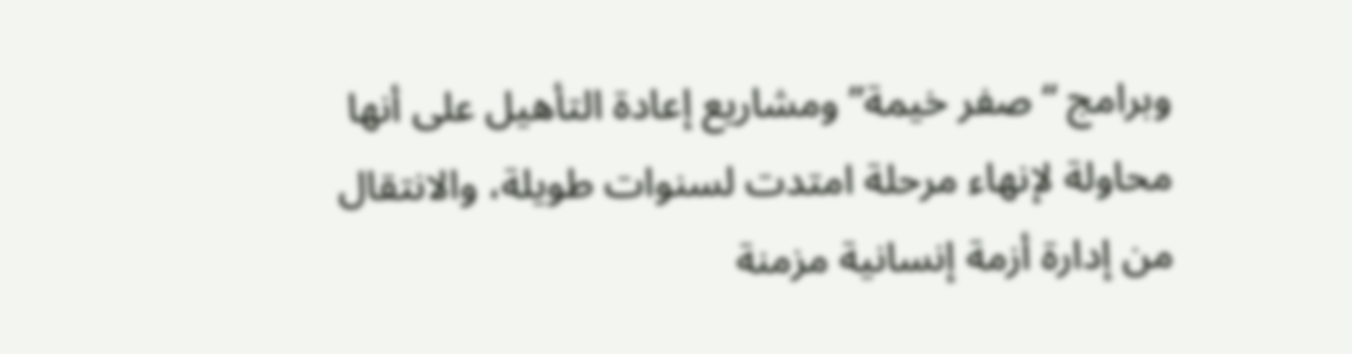وبرامج “صفر خيمة” ومشاريع إعادة التأهيل على أنها محاولة لإنهاء مرحلة امتدت لسنوات طويلة، والانتقال من إدارة أزمة إنسانية مزمنة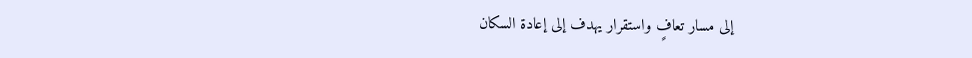إلى مسار تعافٍ واستقرار يهدف إلى إعادة السكان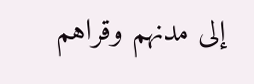إلى مدنهم وقراهم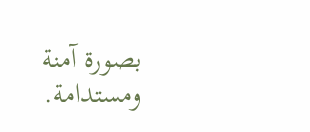بصورة آمنة ومستدامة.